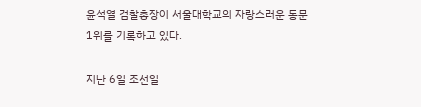윤석열 검찰총장이 서울대학교의 자랑스러운 동문 1위를 기록하고 있다.

지난 6일 조선일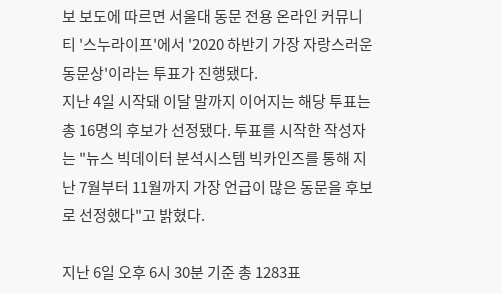보 보도에 따르면 서울대 동문 전용 온라인 커뮤니티 '스누라이프'에서 '2020 하반기 가장 자랑스러운 동문상'이라는 투표가 진행됐다.
지난 4일 시작돼 이달 말까지 이어지는 해당 투표는 총 16명의 후보가 선정됐다. 투표를 시작한 작성자는 "뉴스 빅데이터 분석시스템 빅카인즈를 통해 지난 7월부터 11월까지 가장 언급이 많은 동문을 후보로 선정했다"고 밝혔다.

지난 6일 오후 6시 30분 기준 총 1283표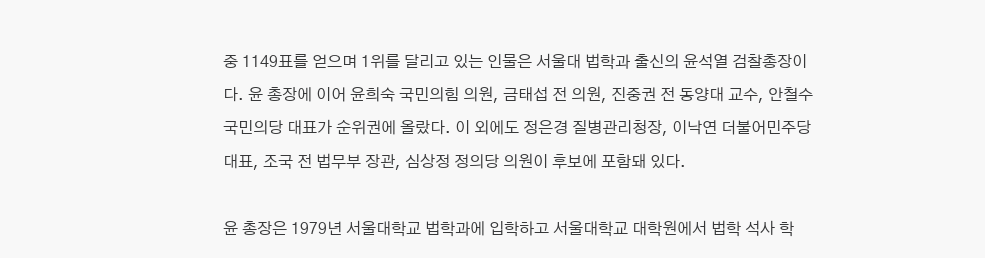중 1149표를 얻으며 1위를 달리고 있는 인물은 서울대 법학과 출신의 윤석열 검찰총장이다. 윤 총장에 이어 윤희숙 국민의힘 의원, 금태섭 전 의원, 진중권 전 동양대 교수, 안철수 국민의당 대표가 순위권에 올랐다. 이 외에도 정은경 질병관리청장, 이낙연 더불어민주당 대표, 조국 전 법무부 장관, 심상정 정의당 의원이 후보에 포함돼 있다.

윤 총장은 1979년 서울대학교 법학과에 입학하고 서울대학교 대학원에서 법학 석사 학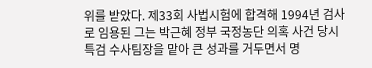위를 받았다. 제33회 사법시험에 합격해 1994년 검사로 임용된 그는 박근혜 정부 국정농단 의혹 사건 당시 특검 수사팀장을 맡아 큰 성과를 거두면서 명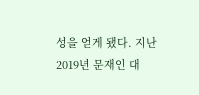성을 얻게 됐다. 지난 2019년 문재인 대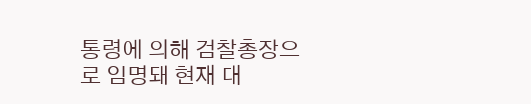통령에 의해 검찰총장으로 임명돼 현재 대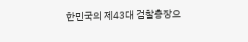한민국의 제43대 검찰총장으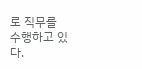로 직무를 수행하고 있다.